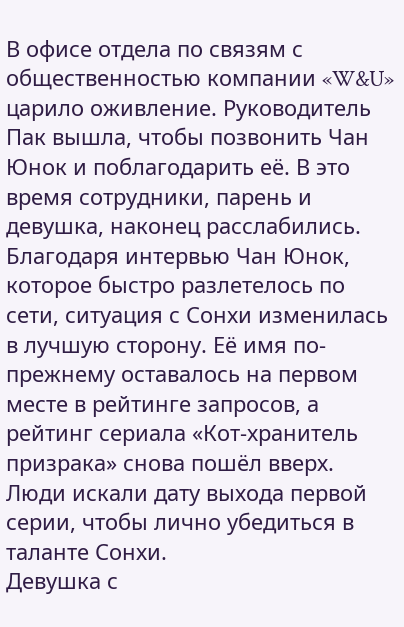В офисе отдела по связям с общественностью компании «W&U» царило оживление. Руководитель Пак вышла, чтобы позвонить Чан Юнок и поблагодарить её. В это время сотрудники, парень и девушка, наконец расслабились. Благодаря интервью Чан Юнок, которое быстро разлетелось по сети, ситуация с Сонхи изменилась в лучшую сторону. Её имя по-прежнему оставалось на первом месте в рейтинге запросов, а рейтинг сериала «Кот-хранитель призрака» снова пошёл вверх. Люди искали дату выхода первой серии, чтобы лично убедиться в таланте Сонхи.
Девушка с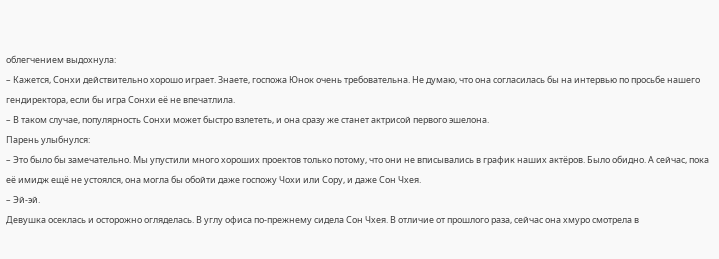облегчением выдохнула:
– Кажется, Сонхи действительно хорошо играет. Знаете, госпожа Юнок очень требовательна. Не думаю, что она согласилась бы на интервью по просьбе нашего гендиректора, если бы игра Сонхи её не впечатлила.
– В таком случае, популярность Сонхи может быстро взлететь, и она сразу же станет актрисой первого эшелона.
Парень улыбнулся:
– Это было бы замечательно. Мы упустили много хороших проектов только потому, что они не вписывались в график наших актёров. Было обидно. А сейчас, пока её имидж ещё не устоялся, она могла бы обойти даже госпожу Чохи или Сору, и даже Сон Чхея.
– Эй-эй.
Девушка осеклась и осторожно огляделась. В углу офиса по-прежнему сидела Сон Чхея. В отличие от прошлого раза, сейчас она хмуро смотрела в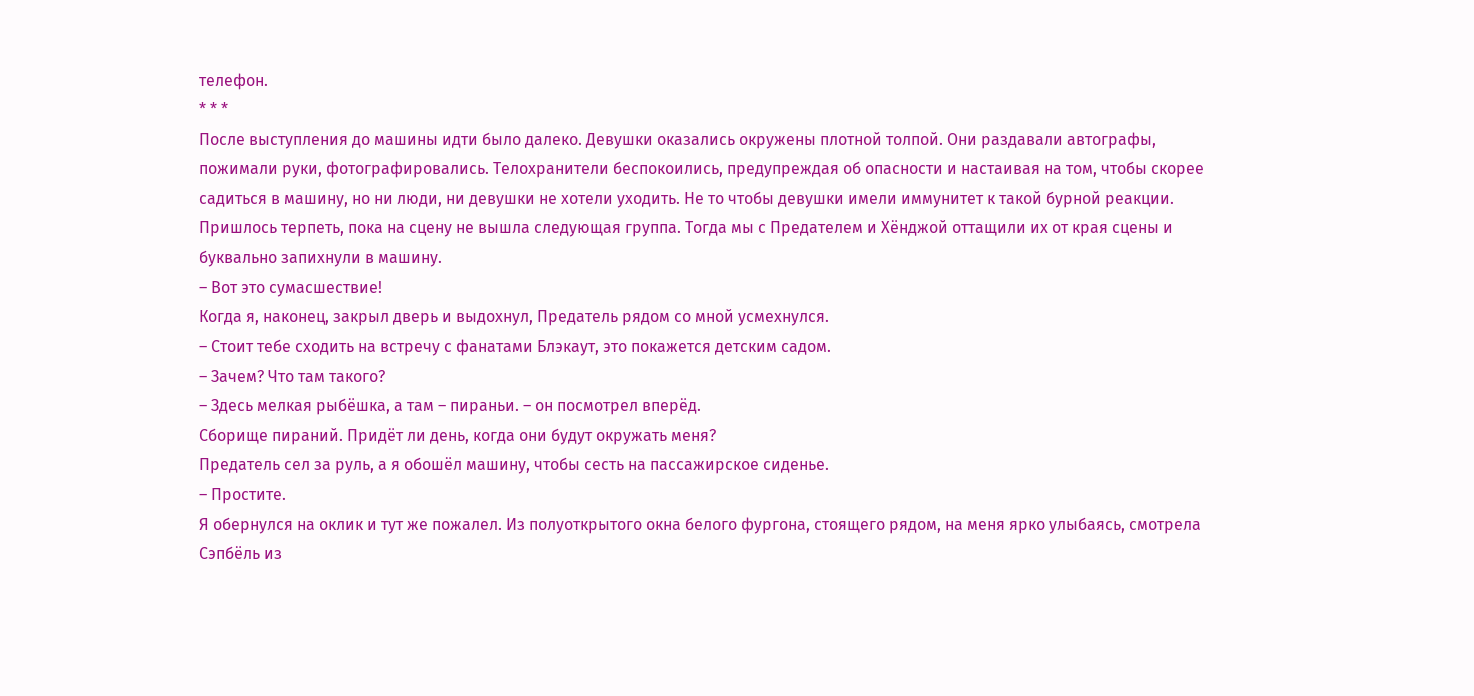телефон.
* * *
После выступления до машины идти было далеко. Девушки оказались окружены плотной толпой. Они раздавали автографы, пожимали руки, фотографировались. Телохранители беспокоились, предупреждая об опасности и настаивая на том, чтобы скорее садиться в машину, но ни люди, ни девушки не хотели уходить. Не то чтобы девушки имели иммунитет к такой бурной реакции. Пришлось терпеть, пока на сцену не вышла следующая группа. Тогда мы с Предателем и Хёнджой оттащили их от края сцены и буквально запихнули в машину.
– Вот это сумасшествие!
Когда я, наконец, закрыл дверь и выдохнул, Предатель рядом со мной усмехнулся.
– Стоит тебе сходить на встречу с фанатами Блэкаут, это покажется детским садом.
– Зачем? Что там такого?
– Здесь мелкая рыбёшка, а там – пираньи. – он посмотрел вперёд.
Сборище пираний. Придёт ли день, когда они будут окружать меня?
Предатель сел за руль, а я обошёл машину, чтобы сесть на пассажирское сиденье.
– Простите.
Я обернулся на оклик и тут же пожалел. Из полуоткрытого окна белого фургона, стоящего рядом, на меня ярко улыбаясь, смотрела Сэпбёль из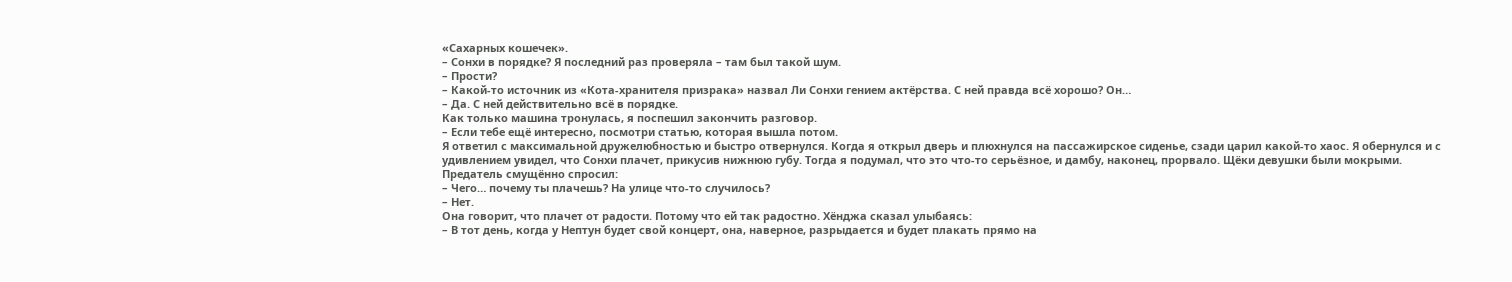«Сахарных кошечек».
– Сонхи в порядке? Я последний раз проверяла – там был такой шум.
– Прости?
– Какой-то источник из «Кота-хранителя призрака» назвал Ли Сонхи гением актёрства. С ней правда всё хорошо? Он…
– Да. С ней действительно всё в порядке.
Как только машина тронулась, я поспешил закончить разговор.
– Если тебе ещё интересно, посмотри статью, которая вышла потом.
Я ответил с максимальной дружелюбностью и быстро отвернулся. Когда я открыл дверь и плюхнулся на пассажирское сиденье, сзади царил какой-то хаос. Я обернулся и с удивлением увидел, что Сонхи плачет, прикусив нижнюю губу. Тогда я подумал, что это что-то серьёзное, и дамбу, наконец, прорвало. Щёки девушки были мокрыми.
Предатель смущённо спросил:
– Чего… почему ты плачешь? На улице что-то случилось?
– Нет.
Она говорит, что плачет от радости. Потому что ей так радостно. Хёнджа сказал улыбаясь:
– В тот день, когда у Нептун будет свой концерт, она, наверное, разрыдается и будет плакать прямо на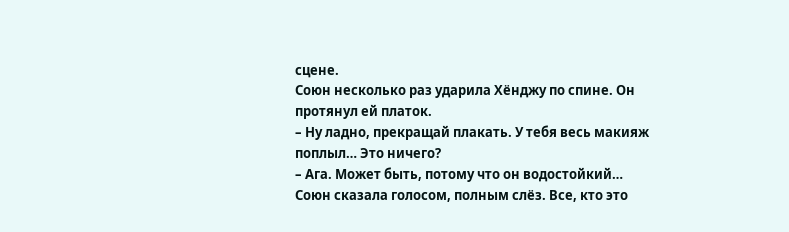сцене.
Союн несколько раз ударила Хёнджу по спине. Он протянул ей платок.
– Ну ладно, прекращай плакать. У тебя весь макияж поплыл… Это ничего?
– Ага. Может быть, потому что он водостойкий…
Союн сказала голосом, полным слёз. Все, кто это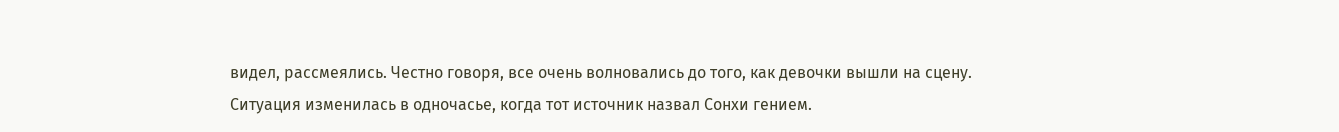видел, рассмеялись. Честно говоря, все очень волновались до того, как девочки вышли на сцену. Ситуация изменилась в одночасье, когда тот источник назвал Сонхи гением.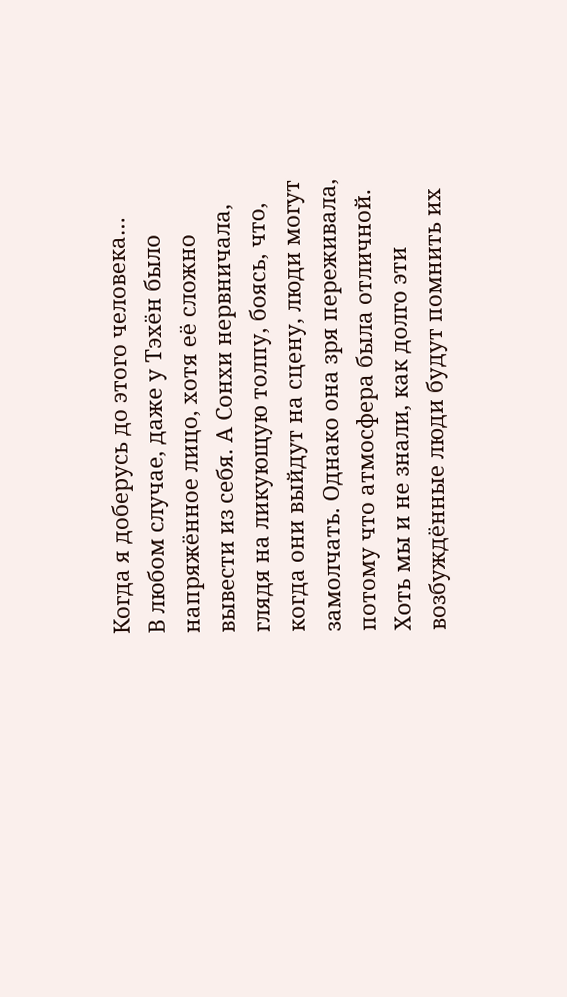Когда я доберусь до этого человека…
В любом случае, даже у Тэхён было напряжённое лицо, хотя её сложно вывести из себя. А Сонхи нервничала, глядя на ликующую толпу, боясь, что, когда они выйдут на сцену, люди могут замолчать. Однако она зря переживала, потому что атмосфера была отличной. Хоть мы и не знали, как долго эти возбуждённые люди будут помнить их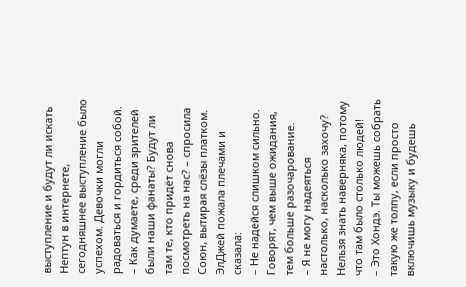выступление и будут ли искать Нептун в интернете, сегодняшнее выступление было успехом. Девочки могли радоваться и гордиться собой.
– Как думаете, среди зрителей были наши фанаты? Будут ли там те, кто придёт снова посмотреть на нас? – спросила Союн, вытирая слёзы платком.
ЭлДжей пожала плечами и сказала:
– Не надейся слишком сильно. Говорят, чем выше ожидания, тем больше разочарование.
– Я не могу надеяться настолько, насколько захочу? Нельзя знать наверняка, потому что там было столько людей!
– Это Хондэ. Ты можешь собрать такую же толпу, если просто включишь музыку и будешь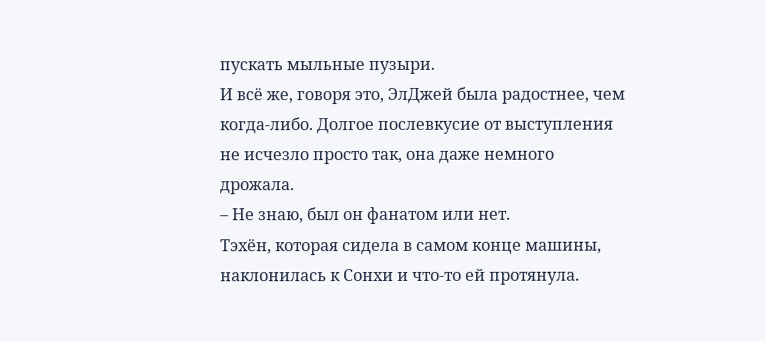пускать мыльные пузыри.
И всё же, говоря это, ЭлДжей была радостнее, чем когда-либо. Долгое послевкусие от выступления не исчезло просто так, она даже немного дрожала.
– Не знаю, был он фанатом или нет.
Тэхён, которая сидела в самом конце машины, наклонилась к Сонхи и что-то ей протянула.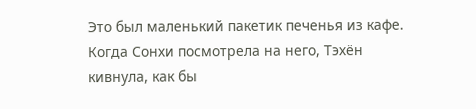Это был маленький пакетик печенья из кафе. Когда Сонхи посмотрела на него, Тэхён кивнула, как бы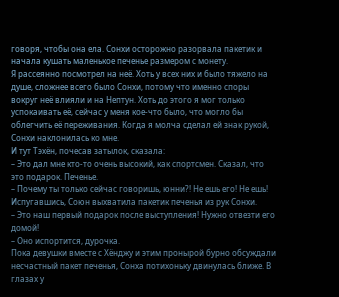говоря, чтобы она ела. Сонхи осторожно разорвала пакетик и начала кушать маленькое печенье размером с монету.
Я рассеянно посмотрел на неё. Хоть у всех них и было тяжело на душе, сложнее всего было Сонхи, потому что именно споры вокруг неё влияли и на Нептун. Хоть до этого я мог только успокаивать её, сейчас у меня кое-что было, что могло бы облегчить её переживания. Когда я молча сделал ей знак рукой, Сонхи наклонилась ко мне.
И тут Тэхён, почесав затылок, сказала:
– Это дал мне кто-то очень высокий, как спортсмен. Сказал, что это подарок. Печенье.
– Почему ты только сейчас говоришь, юнни?! Не ешь его! Не ешь!
Испугавшись, Союн выхватила пакетик печенья из рук Сонхи.
– Это наш первый подарок после выступления! Нужно отвезти его домой!
– Оно испортится, дурочка.
Пока девушки вместе с Хёнджу и этим пронырой бурно обсуждали несчастный пакет печенья, Сонха потихоньку двинулась ближе. В глазах у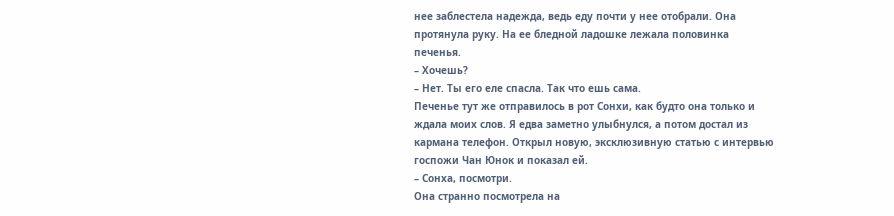нее заблестела надежда, ведь еду почти у нее отобрали. Она протянула руку. На ее бледной ладошке лежала половинка печенья.
– Хочешь?
– Нет. Ты его еле спасла. Так что ешь сама.
Печенье тут же отправилось в рот Сонхи, как будто она только и ждала моих слов. Я едва заметно улыбнулся, а потом достал из кармана телефон. Открыл новую, эксклюзивную статью с интервью госпожи Чан Юнок и показал ей.
– Сонха, посмотри.
Она странно посмотрела на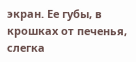экран. Ее губы, в крошках от печенья, слегка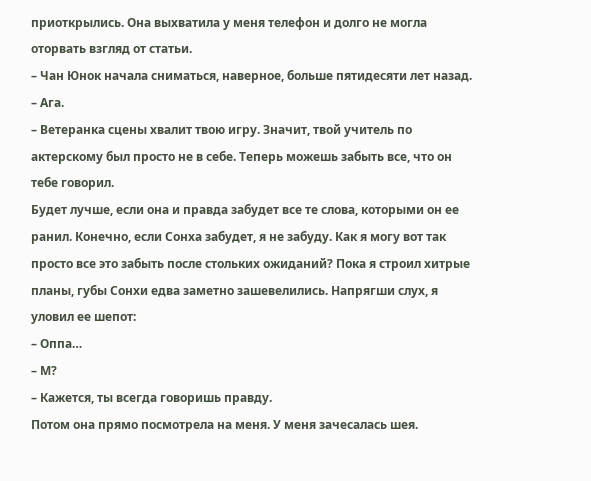приоткрылись. Она выхватила у меня телефон и долго не могла оторвать взгляд от статьи.
– Чан Юнок начала сниматься, наверное, больше пятидесяти лет назад.
– Ага.
– Ветеранка сцены хвалит твою игру. Значит, твой учитель по актерскому был просто не в себе. Теперь можешь забыть все, что он тебе говорил.
Будет лучше, если она и правда забудет все те слова, которыми он ее ранил. Конечно, если Сонха забудет, я не забуду. Как я могу вот так просто все это забыть после стольких ожиданий? Пока я строил хитрые планы, губы Сонхи едва заметно зашевелились. Напрягши слух, я уловил ее шепот:
– Оппа…
– М?
– Кажется, ты всегда говоришь правду.
Потом она прямо посмотрела на меня. У меня зачесалась шея.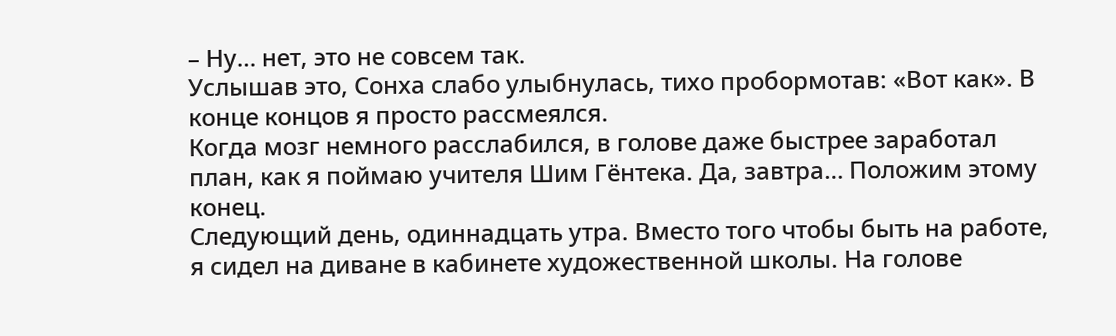– Ну… нет, это не совсем так.
Услышав это, Сонха слабо улыбнулась, тихо пробормотав: «Вот как». В конце концов я просто рассмеялся.
Когда мозг немного расслабился, в голове даже быстрее заработал план, как я поймаю учителя Шим Гёнтека. Да, завтра… Положим этому конец.
Следующий день, одиннадцать утра. Вместо того чтобы быть на работе, я сидел на диване в кабинете художественной школы. На голове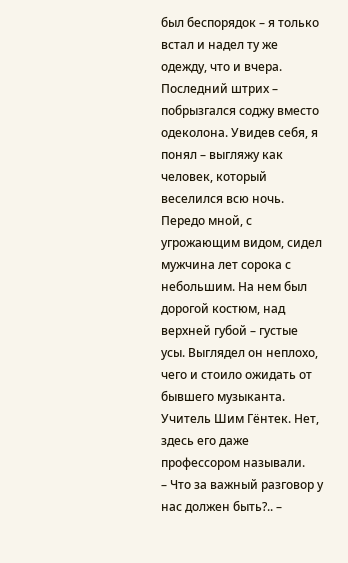был беспорядок – я только встал и надел ту же одежду, что и вчера. Последний штрих – побрызгался соджу вместо одеколона. Увидев себя, я понял – выгляжу как человек, который веселился всю ночь.
Передо мной, с угрожающим видом, сидел мужчина лет сорока с небольшим. На нем был дорогой костюм, над верхней губой – густые усы. Выглядел он неплохо, чего и стоило ожидать от бывшего музыканта. Учитель Шим Гёнтек. Нет, здесь его даже профессором называли.
– Что за важный разговор у нас должен быть?.. –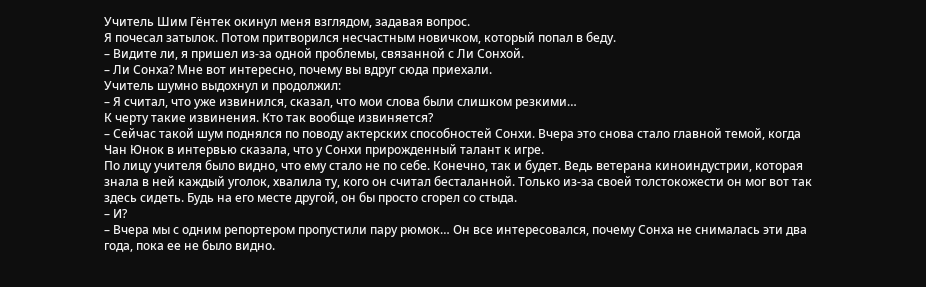Учитель Шим Гёнтек окинул меня взглядом, задавая вопрос.
Я почесал затылок. Потом притворился несчастным новичком, который попал в беду.
– Видите ли, я пришел из-за одной проблемы, связанной с Ли Сонхой.
– Ли Сонха? Мне вот интересно, почему вы вдруг сюда приехали.
Учитель шумно выдохнул и продолжил:
– Я считал, что уже извинился, сказал, что мои слова были слишком резкими…
К черту такие извинения. Кто так вообще извиняется?
– Сейчас такой шум поднялся по поводу актерских способностей Сонхи. Вчера это снова стало главной темой, когда Чан Юнок в интервью сказала, что у Сонхи прирожденный талант к игре.
По лицу учителя было видно, что ему стало не по себе. Конечно, так и будет. Ведь ветерана киноиндустрии, которая знала в ней каждый уголок, хвалила ту, кого он считал бесталанной. Только из-за своей толстокожести он мог вот так здесь сидеть. Будь на его месте другой, он бы просто сгорел со стыда.
– И?
– Вчера мы с одним репортером пропустили пару рюмок… Он все интересовался, почему Сонха не снималась эти два года, пока ее не было видно.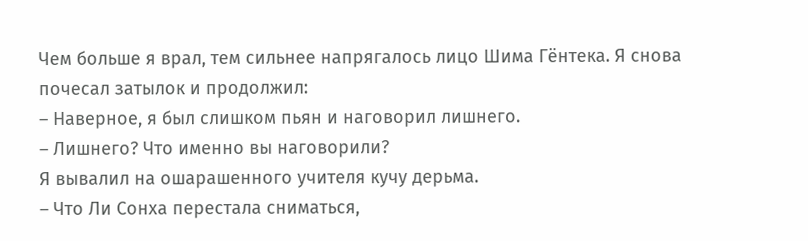Чем больше я врал, тем сильнее напрягалось лицо Шима Гёнтека. Я снова почесал затылок и продолжил:
– Наверное, я был слишком пьян и наговорил лишнего.
– Лишнего? Что именно вы наговорили?
Я вывалил на ошарашенного учителя кучу дерьма.
– Что Ли Сонха перестала сниматься,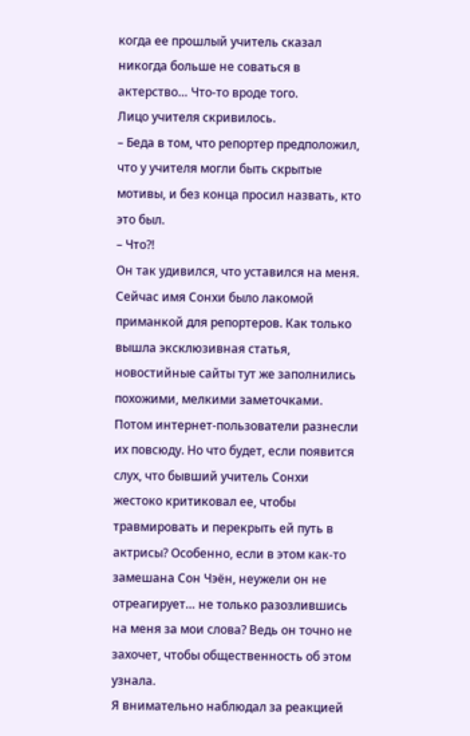когда ее прошлый учитель сказал никогда больше не соваться в актерство… Что-то вроде того.
Лицо учителя скривилось.
– Беда в том, что репортер предположил, что у учителя могли быть скрытые мотивы, и без конца просил назвать, кто это был.
– Что?!
Он так удивился, что уставился на меня. Сейчас имя Сонхи было лакомой приманкой для репортеров. Как только вышла эксклюзивная статья, новостийные сайты тут же заполнились похожими, мелкими заметочками. Потом интернет-пользователи разнесли их повсюду. Но что будет, если появится слух, что бывший учитель Сонхи жестоко критиковал ее, чтобы травмировать и перекрыть ей путь в актрисы? Особенно, если в этом как-то замешана Сон Чэён, неужели он не отреагирует… не только разозлившись на меня за мои слова? Ведь он точно не захочет, чтобы общественность об этом узнала.
Я внимательно наблюдал за реакцией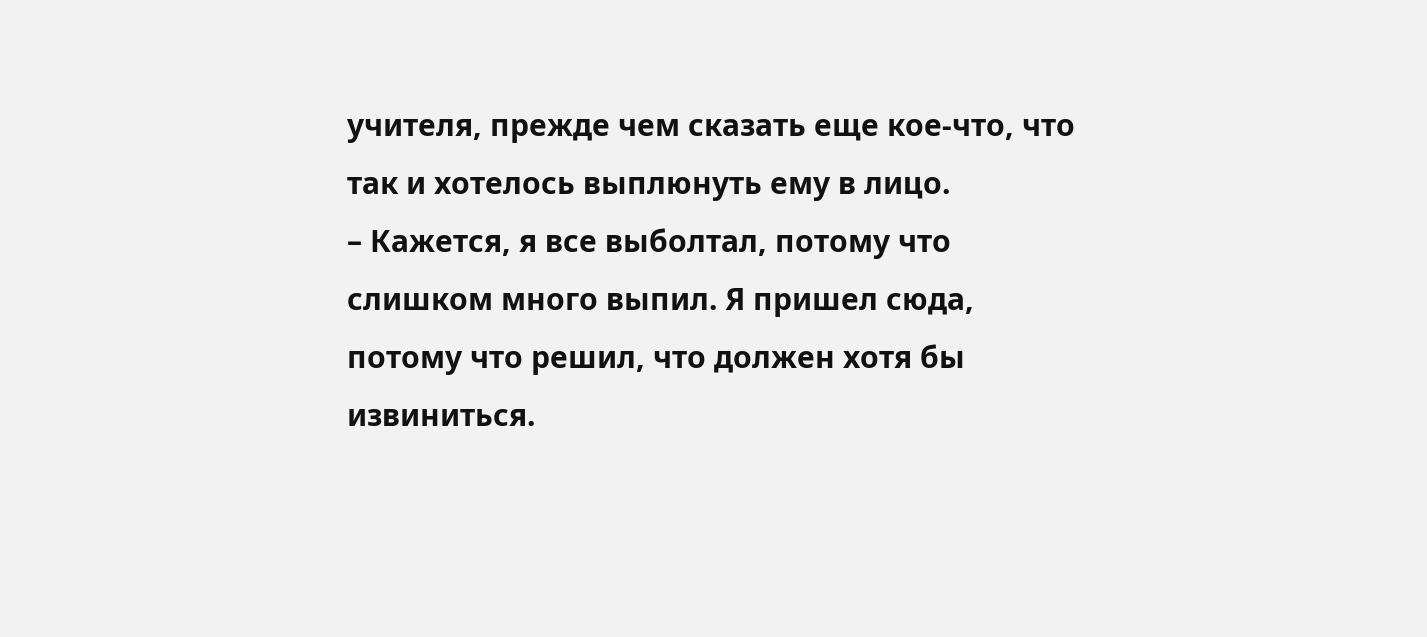учителя, прежде чем сказать еще кое-что, что так и хотелось выплюнуть ему в лицо.
– Кажется, я все выболтал, потому что слишком много выпил. Я пришел сюда, потому что решил, что должен хотя бы извиниться.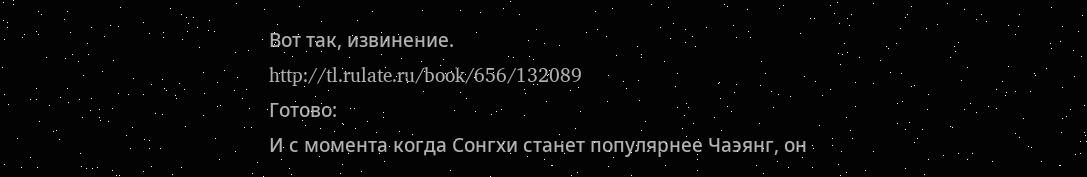Вот так, извинение.
http://tl.rulate.ru/book/656/132089
Готово:
И с момента когда Сонгхи станет популярнее Чаэянг, он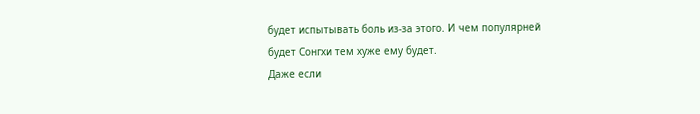будет испытывать боль из-за этого. И чем популярней будет Сонгхи тем хуже ему будет.
Даже если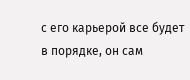с его карьерой все будет в порядке, он сам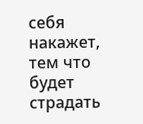себя накажет, тем что будет страдать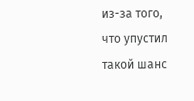из-за того, что упустил такой шанс